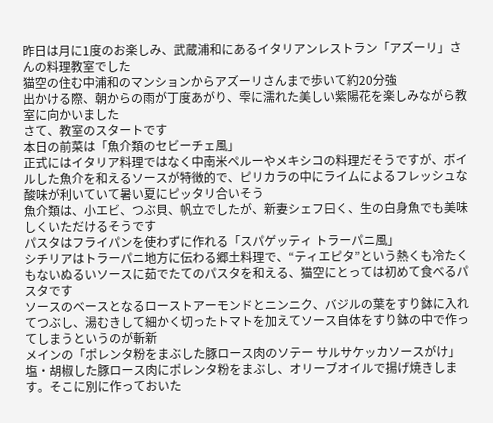昨日は月に1度のお楽しみ、武蔵浦和にあるイタリアンレストラン「アズーリ」さんの料理教室でした
猫空の住む中浦和のマンションからアズーリさんまで歩いて約20分強
出かける際、朝からの雨が丁度あがり、雫に濡れた美しい紫陽花を楽しみながら教室に向かいました
さて、教室のスタートです
本日の前菜は「魚介類のセビーチェ風」
正式にはイタリア料理ではなく中南米ペルーやメキシコの料理だそうですが、ボイルした魚介を和えるソースが特徴的で、ピリカラの中にライムによるフレッシュな酸味が利いていて暑い夏にピッタリ合いそう
魚介類は、小エビ、つぶ貝、帆立でしたが、新妻シェフ曰く、生の白身魚でも美味しくいただけるそうです
パスタはフライパンを使わずに作れる「スパゲッティ トラーパニ風」
シチリアはトラーパニ地方に伝わる郷土料理で、“ティエピタ”という熱くも冷たくもないぬるいソースに茹でたてのパスタを和える、猫空にとっては初めて食べるパスタです
ソースのベースとなるローストアーモンドとニンニク、バジルの葉をすり鉢に入れてつぶし、湯むきして細かく切ったトマトを加えてソース自体をすり鉢の中で作ってしまうというのが斬新
メインの「ポレンタ粉をまぶした豚ロース肉のソテー サルサケッカソースがけ」
塩・胡椒した豚ロース肉にポレンタ粉をまぶし、オリーブオイルで揚げ焼きします。そこに別に作っておいた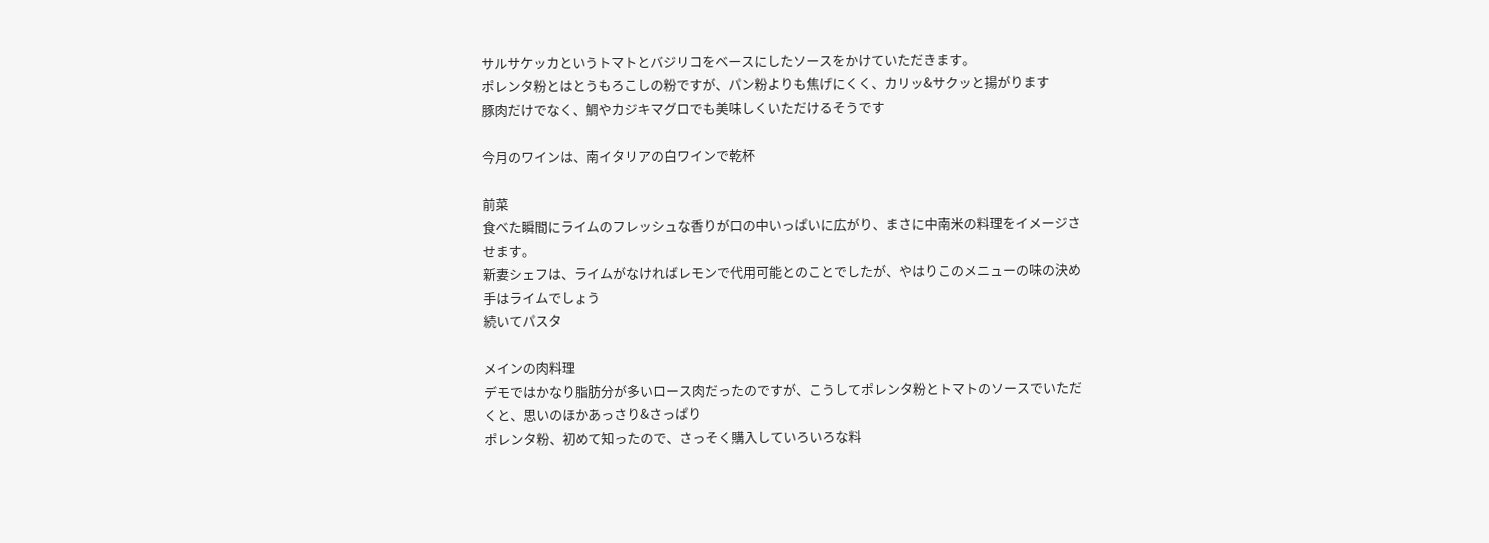サルサケッカというトマトとバジリコをベースにしたソースをかけていただきます。
ポレンタ粉とはとうもろこしの粉ですが、パン粉よりも焦げにくく、カリッ&サクッと揚がります
豚肉だけでなく、鯛やカジキマグロでも美味しくいただけるそうです

今月のワインは、南イタリアの白ワインで乾杯

前菜
食べた瞬間にライムのフレッシュな香りが口の中いっぱいに広がり、まさに中南米の料理をイメージさせます。
新妻シェフは、ライムがなければレモンで代用可能とのことでしたが、やはりこのメニューの味の決め手はライムでしょう
続いてパスタ

メインの肉料理
デモではかなり脂肪分が多いロース肉だったのですが、こうしてポレンタ粉とトマトのソースでいただくと、思いのほかあっさり&さっぱり
ポレンタ粉、初めて知ったので、さっそく購入していろいろな料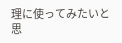理に使ってみたいと思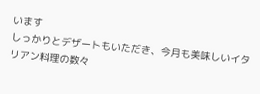います
しっかりとデザートもいただき、今月も美味しいイタリアン料理の数々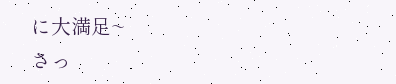に大満足~
さっ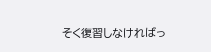そく復習しなければっ